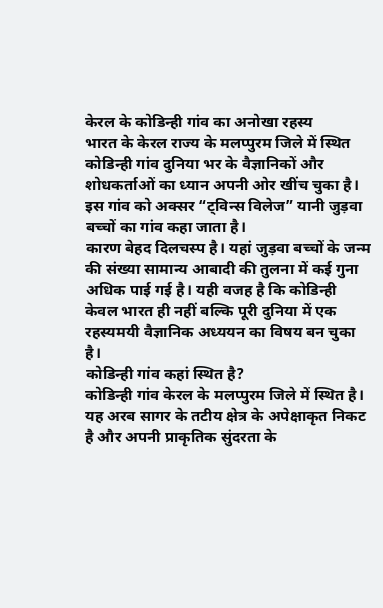केरल के कोडिन्ही गांव का अनोखा रहस्य
भारत के केरल राज्य के मलप्पुरम जिले में स्थित कोडिन्ही गांव दुनिया भर के वैज्ञानिकों और शोधकर्ताओं का ध्यान अपनी ओर खींच चुका है। इस गांव को अक्सर “ट्विन्स विलेज” यानी जुड़वा बच्चों का गांव कहा जाता है।
कारण बेहद दिलचस्प है। यहां जुड़वा बच्चों के जन्म की संख्या सामान्य आबादी की तुलना में कई गुना अधिक पाई गई है। यही वजह है कि कोडिन्ही केवल भारत ही नहीं बल्कि पूरी दुनिया में एक रहस्यमयी वैज्ञानिक अध्ययन का विषय बन चुका है।
कोडिन्ही गांव कहां स्थित है?
कोडिन्ही गांव केरल के मलप्पुरम जिले में स्थित है। यह अरब सागर के तटीय क्षेत्र के अपेक्षाकृत निकट है और अपनी प्राकृतिक सुंदरता के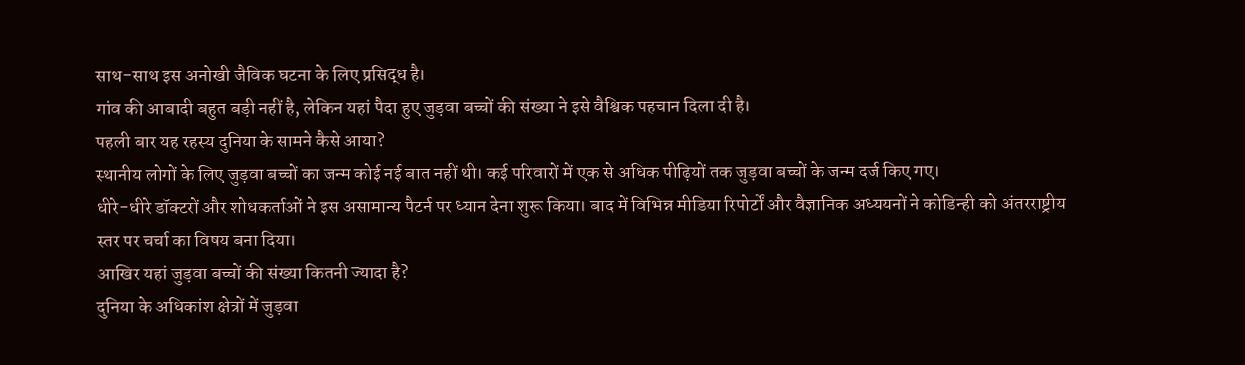साथ-साथ इस अनोखी जैविक घटना के लिए प्रसिद्ध है।
गांव की आबादी बहुत बड़ी नहीं है, लेकिन यहां पैदा हुए जुड़वा बच्चों की संख्या ने इसे वैश्विक पहचान दिला दी है।
पहली बार यह रहस्य दुनिया के सामने कैसे आया?
स्थानीय लोगों के लिए जुड़वा बच्चों का जन्म कोई नई बात नहीं थी। कई परिवारों में एक से अधिक पीढ़ियों तक जुड़वा बच्चों के जन्म दर्ज किए गए।
धीरे-धीरे डॉक्टरों और शोधकर्ताओं ने इस असामान्य पैटर्न पर ध्यान देना शुरू किया। बाद में विभिन्न मीडिया रिपोर्टों और वैज्ञानिक अध्ययनों ने कोडिन्ही को अंतरराष्ट्रीय स्तर पर चर्चा का विषय बना दिया।
आखिर यहां जुड़वा बच्चों की संख्या कितनी ज्यादा है?
दुनिया के अधिकांश क्षेत्रों में जुड़वा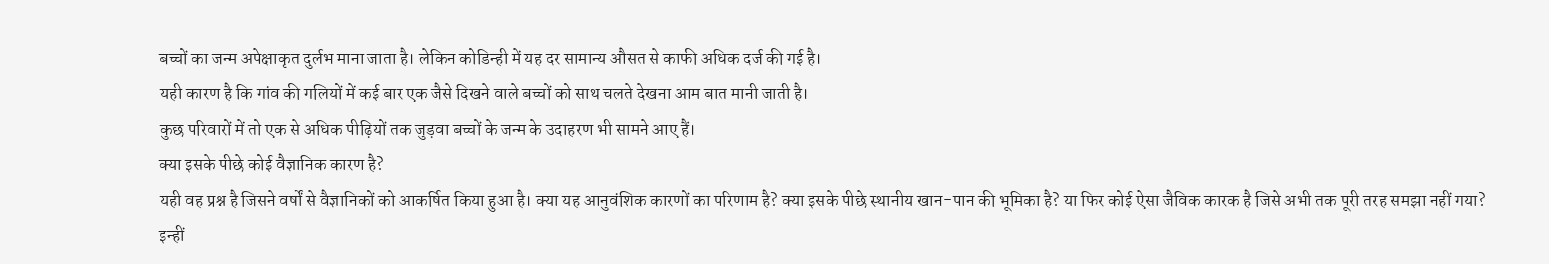बच्चों का जन्म अपेक्षाकृत दुर्लभ माना जाता है। लेकिन कोडिन्ही में यह दर सामान्य औसत से काफी अधिक दर्ज की गई है।
यही कारण है कि गांव की गलियों में कई बार एक जैसे दिखने वाले बच्चों को साथ चलते देखना आम बात मानी जाती है।
कुछ परिवारों में तो एक से अधिक पीढ़ियों तक जुड़वा बच्चों के जन्म के उदाहरण भी सामने आए हैं।
क्या इसके पीछे कोई वैज्ञानिक कारण है?
यही वह प्रश्न है जिसने वर्षों से वैज्ञानिकों को आकर्षित किया हुआ है। क्या यह आनुवंशिक कारणों का परिणाम है? क्या इसके पीछे स्थानीय खान-पान की भूमिका है? या फिर कोई ऐसा जैविक कारक है जिसे अभी तक पूरी तरह समझा नहीं गया?
इन्हीं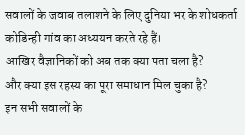सवालों के जवाब तलाशने के लिए दुनिया भर के शोधकर्ता कोडिन्ही गांव का अध्ययन करते रहे हैं।
आखिर वैज्ञानिकों को अब तक क्या पता चला है?
और क्या इस रहस्य का पूरा समाधान मिल चुका है?
इन सभी सवालों के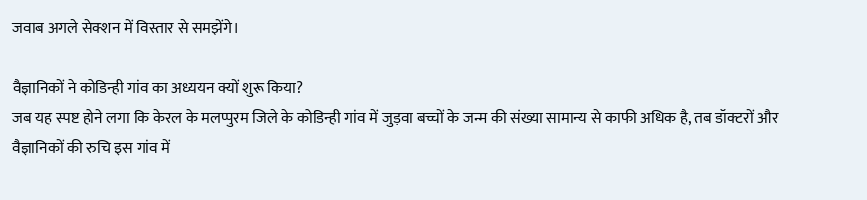जवाब अगले सेक्शन में विस्तार से समझेंगे।

वैज्ञानिकों ने कोडिन्ही गांव का अध्ययन क्यों शुरू किया?
जब यह स्पष्ट होने लगा कि केरल के मलप्पुरम जिले के कोडिन्ही गांव में जुड़वा बच्चों के जन्म की संख्या सामान्य से काफी अधिक है, तब डॉक्टरों और वैज्ञानिकों की रुचि इस गांव में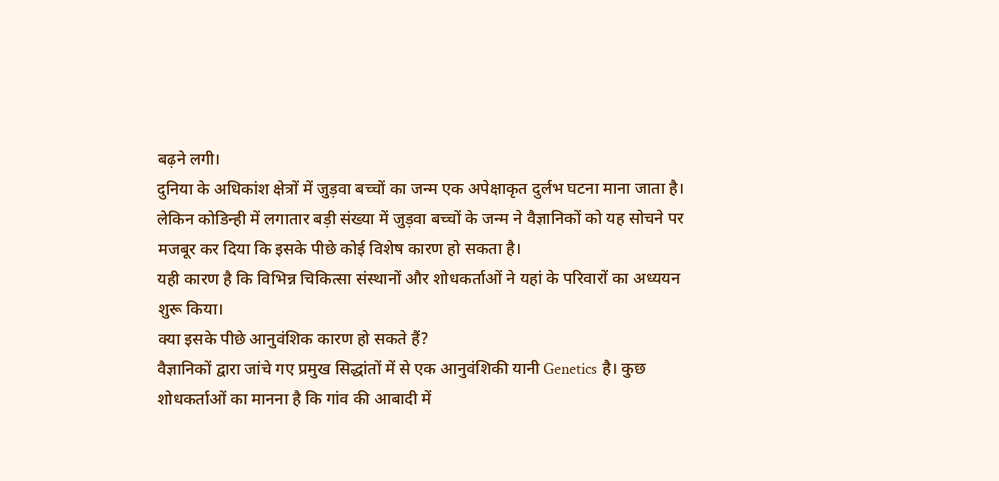बढ़ने लगी।
दुनिया के अधिकांश क्षेत्रों में जुड़वा बच्चों का जन्म एक अपेक्षाकृत दुर्लभ घटना माना जाता है। लेकिन कोडिन्ही में लगातार बड़ी संख्या में जुड़वा बच्चों के जन्म ने वैज्ञानिकों को यह सोचने पर मजबूर कर दिया कि इसके पीछे कोई विशेष कारण हो सकता है।
यही कारण है कि विभिन्न चिकित्सा संस्थानों और शोधकर्ताओं ने यहां के परिवारों का अध्ययन शुरू किया।
क्या इसके पीछे आनुवंशिक कारण हो सकते हैं?
वैज्ञानिकों द्वारा जांचे गए प्रमुख सिद्धांतों में से एक आनुवंशिकी यानी Genetics है। कुछ शोधकर्ताओं का मानना है कि गांव की आबादी में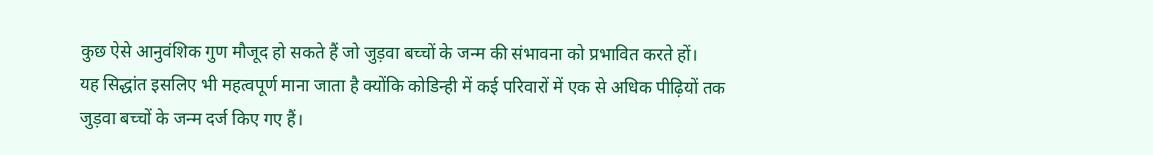कुछ ऐसे आनुवंशिक गुण मौजूद हो सकते हैं जो जुड़वा बच्चों के जन्म की संभावना को प्रभावित करते हों।
यह सिद्धांत इसलिए भी महत्वपूर्ण माना जाता है क्योंकि कोडिन्ही में कई परिवारों में एक से अधिक पीढ़ियों तक जुड़वा बच्चों के जन्म दर्ज किए गए हैं।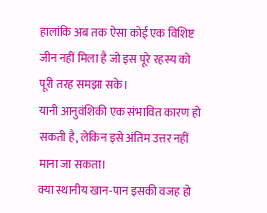हालांकि अब तक ऐसा कोई एक विशिष्ट जीन नहीं मिला है जो इस पूरे रहस्य को पूरी तरह समझा सके।
यानी आनुवंशिकी एक संभावित कारण हो सकती है, लेकिन इसे अंतिम उत्तर नहीं माना जा सकता।
क्या स्थानीय खान-पान इसकी वजह हो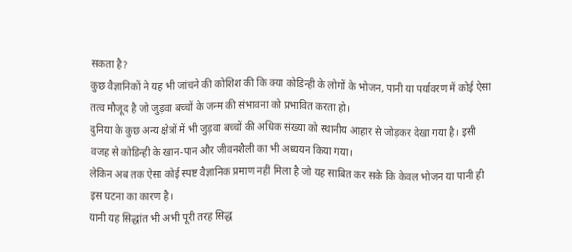सकता है?
कुछ वैज्ञानिकों ने यह भी जांचने की कोशिश की कि क्या कोडिन्ही के लोगों के भोजन, पानी या पर्यावरण में कोई ऐसा तत्व मौजूद है जो जुड़वा बच्चों के जन्म की संभावना को प्रभावित करता हो।
दुनिया के कुछ अन्य क्षेत्रों में भी जुड़वा बच्चों की अधिक संख्या को स्थानीय आहार से जोड़कर देखा गया है। इसी वजह से कोडिन्ही के खान-पान और जीवनशैली का भी अध्ययन किया गया।
लेकिन अब तक ऐसा कोई स्पष्ट वैज्ञानिक प्रमाण नहीं मिला है जो यह साबित कर सके कि केवल भोजन या पानी ही इस घटना का कारण है।
यानी यह सिद्धांत भी अभी पूरी तरह सिद्ध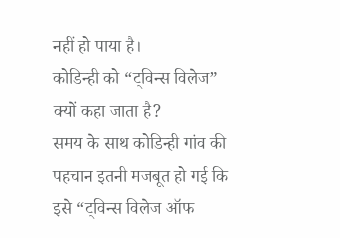नहीं हो पाया है।
कोडिन्ही को “ट्विन्स विलेज” क्यों कहा जाता है?
समय के साथ कोडिन्ही गांव की पहचान इतनी मजबूत हो गई कि इसे “ट्विन्स विलेज ऑफ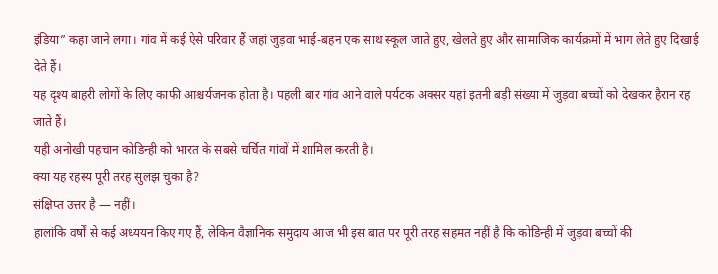इंडिया” कहा जाने लगा। गांव में कई ऐसे परिवार हैं जहां जुड़वा भाई-बहन एक साथ स्कूल जाते हुए, खेलते हुए और सामाजिक कार्यक्रमों में भाग लेते हुए दिखाई देते हैं।
यह दृश्य बाहरी लोगों के लिए काफी आश्चर्यजनक होता है। पहली बार गांव आने वाले पर्यटक अक्सर यहां इतनी बड़ी संख्या में जुड़वा बच्चों को देखकर हैरान रह जाते हैं।
यही अनोखी पहचान कोडिन्ही को भारत के सबसे चर्चित गांवों में शामिल करती है।
क्या यह रहस्य पूरी तरह सुलझ चुका है?
संक्षिप्त उत्तर है — नहीं।
हालांकि वर्षों से कई अध्ययन किए गए हैं, लेकिन वैज्ञानिक समुदाय आज भी इस बात पर पूरी तरह सहमत नहीं है कि कोडिन्ही में जुड़वा बच्चों की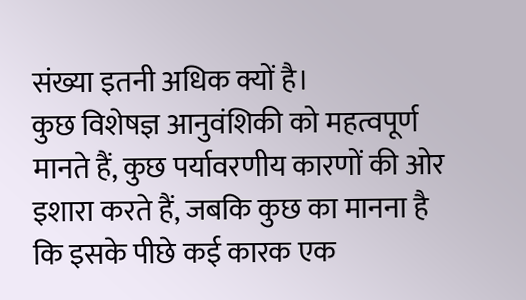संख्या इतनी अधिक क्यों है।
कुछ विशेषज्ञ आनुवंशिकी को महत्वपूर्ण मानते हैं, कुछ पर्यावरणीय कारणों की ओर इशारा करते हैं, जबकि कुछ का मानना है कि इसके पीछे कई कारक एक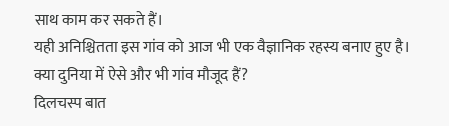साथ काम कर सकते हैं।
यही अनिश्चितता इस गांव को आज भी एक वैज्ञानिक रहस्य बनाए हुए है।
क्या दुनिया में ऐसे और भी गांव मौजूद हैं?
दिलचस्प बात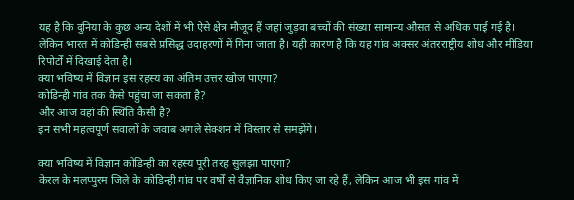यह है कि दुनिया के कुछ अन्य देशों में भी ऐसे क्षेत्र मौजूद हैं जहां जुड़वा बच्चों की संख्या सामान्य औसत से अधिक पाई गई है।
लेकिन भारत में कोडिन्ही सबसे प्रसिद्ध उदाहरणों में गिना जाता है। यही कारण है कि यह गांव अक्सर अंतरराष्ट्रीय शोध और मीडिया रिपोर्टों में दिखाई देता है।
क्या भविष्य में विज्ञान इस रहस्य का अंतिम उत्तर खोज पाएगा?
कोडिन्ही गांव तक कैसे पहुंचा जा सकता है?
और आज वहां की स्थिति कैसी है?
इन सभी महत्वपूर्ण सवालों के जवाब अगले सेक्शन में विस्तार से समझेंगे।

क्या भविष्य में विज्ञान कोडिन्ही का रहस्य पूरी तरह सुलझा पाएगा?
केरल के मलप्पुरम जिले के कोडिन्ही गांव पर वर्षों से वैज्ञानिक शोध किए जा रहे हैं, लेकिन आज भी इस गांव में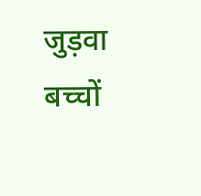जुड़वा बच्चों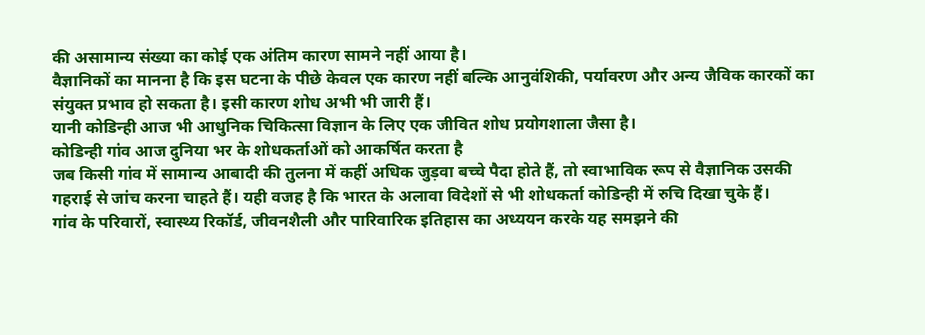की असामान्य संख्या का कोई एक अंतिम कारण सामने नहीं आया है।
वैज्ञानिकों का मानना है कि इस घटना के पीछे केवल एक कारण नहीं बल्कि आनुवंशिकी, पर्यावरण और अन्य जैविक कारकों का संयुक्त प्रभाव हो सकता है। इसी कारण शोध अभी भी जारी हैं।
यानी कोडिन्ही आज भी आधुनिक चिकित्सा विज्ञान के लिए एक जीवित शोध प्रयोगशाला जैसा है।
कोडिन्ही गांव आज दुनिया भर के शोधकर्ताओं को आकर्षित करता है
जब किसी गांव में सामान्य आबादी की तुलना में कहीं अधिक जुड़वा बच्चे पैदा होते हैं, तो स्वाभाविक रूप से वैज्ञानिक उसकी गहराई से जांच करना चाहते हैं। यही वजह है कि भारत के अलावा विदेशों से भी शोधकर्ता कोडिन्ही में रुचि दिखा चुके हैं।
गांव के परिवारों, स्वास्थ्य रिकॉर्ड, जीवनशैली और पारिवारिक इतिहास का अध्ययन करके यह समझने की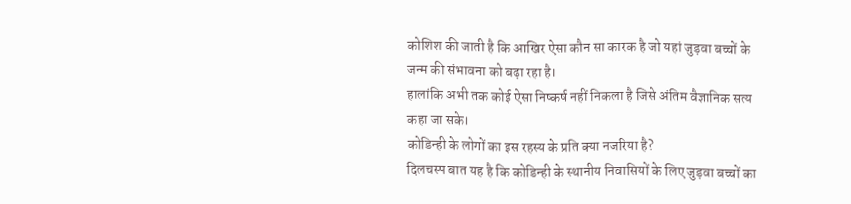कोशिश की जाती है कि आखिर ऐसा कौन सा कारक है जो यहां जुड़वा बच्चों के जन्म की संभावना को बढ़ा रहा है।
हालांकि अभी तक कोई ऐसा निष्कर्ष नहीं निकला है जिसे अंतिम वैज्ञानिक सत्य कहा जा सके।
कोडिन्ही के लोगों का इस रहस्य के प्रति क्या नजरिया है?
दिलचस्प बात यह है कि कोडिन्ही के स्थानीय निवासियों के लिए जुड़वा बच्चों का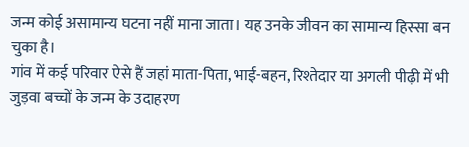जन्म कोई असामान्य घटना नहीं माना जाता। यह उनके जीवन का सामान्य हिस्सा बन चुका है।
गांव में कई परिवार ऐसे हैं जहां माता-पिता, भाई-बहन, रिश्तेदार या अगली पीढ़ी में भी जुड़वा बच्चों के जन्म के उदाहरण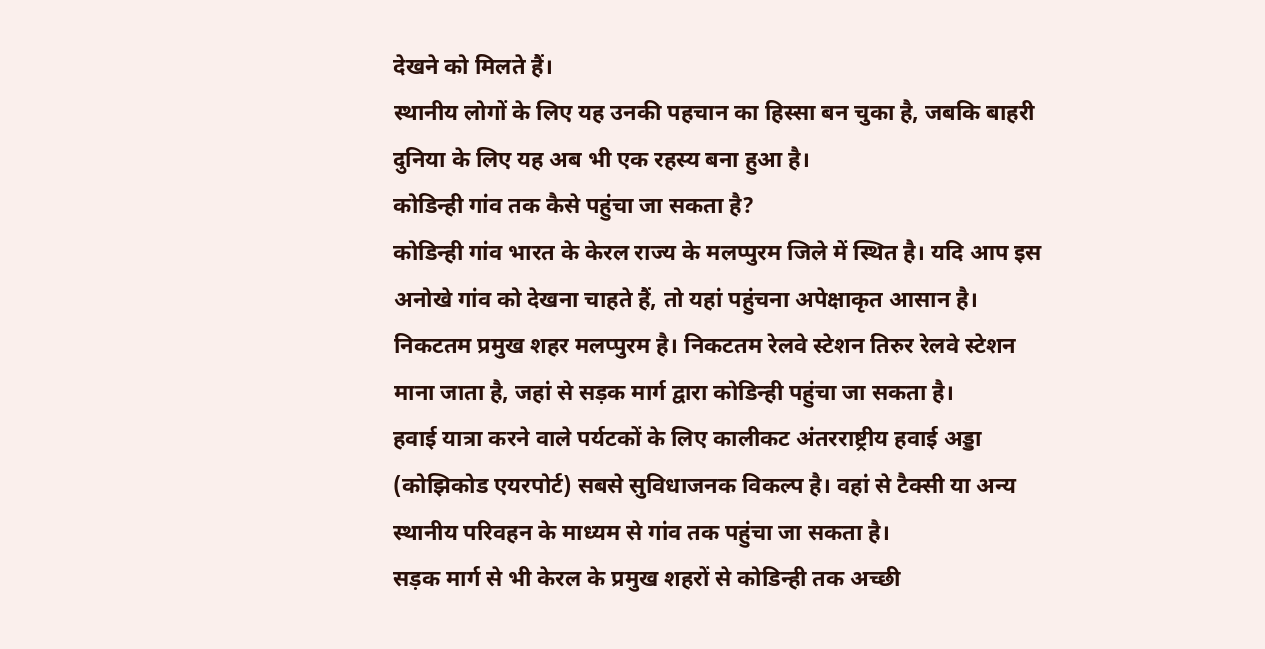देखने को मिलते हैं।
स्थानीय लोगों के लिए यह उनकी पहचान का हिस्सा बन चुका है, जबकि बाहरी दुनिया के लिए यह अब भी एक रहस्य बना हुआ है।
कोडिन्ही गांव तक कैसे पहुंचा जा सकता है?
कोडिन्ही गांव भारत के केरल राज्य के मलप्पुरम जिले में स्थित है। यदि आप इस अनोखे गांव को देखना चाहते हैं, तो यहां पहुंचना अपेक्षाकृत आसान है।
निकटतम प्रमुख शहर मलप्पुरम है। निकटतम रेलवे स्टेशन तिरुर रेलवे स्टेशन माना जाता है, जहां से सड़क मार्ग द्वारा कोडिन्ही पहुंचा जा सकता है।
हवाई यात्रा करने वाले पर्यटकों के लिए कालीकट अंतरराष्ट्रीय हवाई अड्डा (कोझिकोड एयरपोर्ट) सबसे सुविधाजनक विकल्प है। वहां से टैक्सी या अन्य स्थानीय परिवहन के माध्यम से गांव तक पहुंचा जा सकता है।
सड़क मार्ग से भी केरल के प्रमुख शहरों से कोडिन्ही तक अच्छी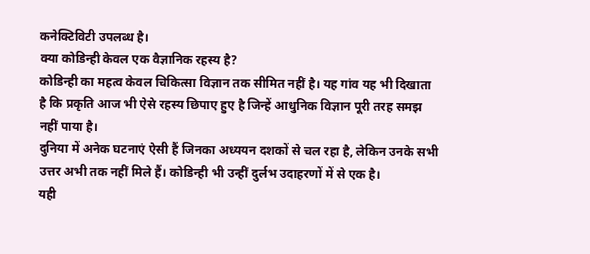कनेक्टिविटी उपलब्ध है।
क्या कोडिन्ही केवल एक वैज्ञानिक रहस्य है?
कोडिन्ही का महत्व केवल चिकित्सा विज्ञान तक सीमित नहीं है। यह गांव यह भी दिखाता है कि प्रकृति आज भी ऐसे रहस्य छिपाए हुए है जिन्हें आधुनिक विज्ञान पूरी तरह समझ नहीं पाया है।
दुनिया में अनेक घटनाएं ऐसी हैं जिनका अध्ययन दशकों से चल रहा है, लेकिन उनके सभी उत्तर अभी तक नहीं मिले हैं। कोडिन्ही भी उन्हीं दुर्लभ उदाहरणों में से एक है।
यही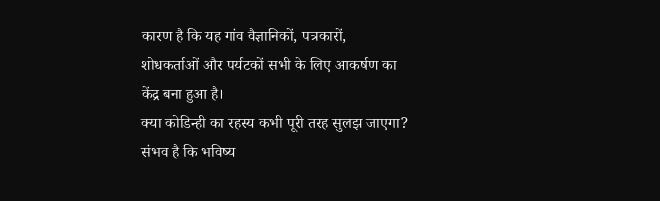कारण है कि यह गांव वैज्ञानिकों, पत्रकारों, शोधकर्ताओं और पर्यटकों सभी के लिए आकर्षण का केंद्र बना हुआ है।
क्या कोडिन्ही का रहस्य कभी पूरी तरह सुलझ जाएगा?
संभव है कि भविष्य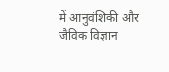में आनुवंशिकी और जैविक विज्ञान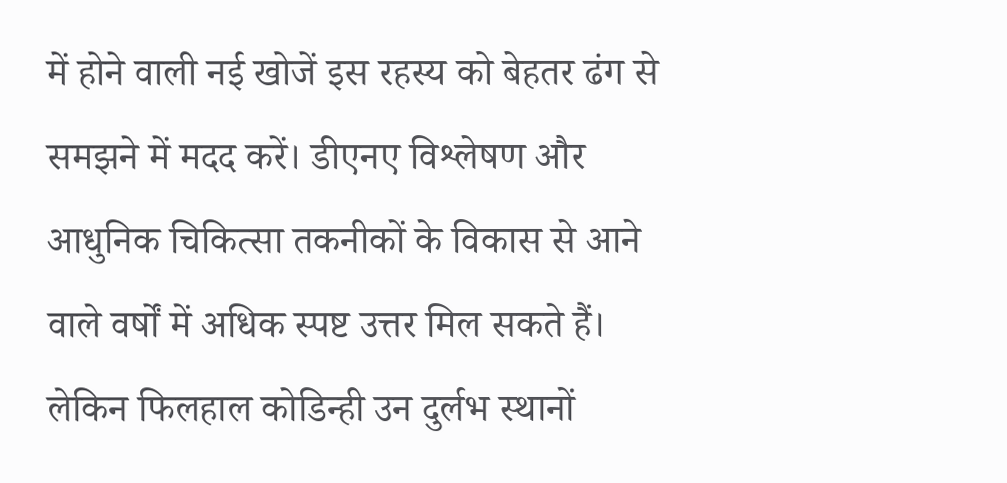में होने वाली नई खोजें इस रहस्य को बेहतर ढंग से समझने में मदद करें। डीएनए विश्लेषण और आधुनिक चिकित्सा तकनीकों के विकास से आने वाले वर्षों में अधिक स्पष्ट उत्तर मिल सकते हैं।
लेकिन फिलहाल कोडिन्ही उन दुर्लभ स्थानों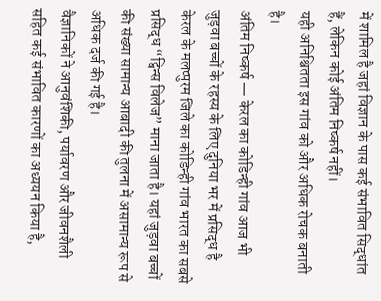में शामिल है जहां विज्ञान के पास कई संभावित सिद्धांत हैं, लेकिन कोई अंतिम निष्कर्ष नहीं।
यही अनिश्चितता इस गांव को और अधिक रोचक बनाती है।
अंतिम निष्कर्ष — केरल का कोडिन्ही गांव आज भी जुड़वा बच्चों के रहस्य के लिए दुनिया भर में प्रसिद्ध है
केरल के मलप्पुरम जिले का कोडिन्ही गांव भारत का सबसे प्रसिद्ध “ट्विन्स विलेज” माना जाता है। यहां जुड़वा बच्चों की संख्या सामान्य आबादी की तुलना में असामान्य रूप से अधिक दर्ज की गई है।
वैज्ञानिकों ने आनुवंशिकी, पर्यावरण और जीवनशैली सहित कई संभावित कारणों का अध्ययन किया है,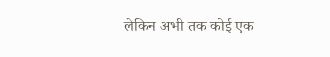लेकिन अभी तक कोई एक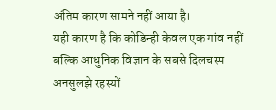अंतिम कारण सामने नहीं आया है।
यही कारण है कि कोडिन्ही केवल एक गांव नहीं बल्कि आधुनिक विज्ञान के सबसे दिलचस्प अनसुलझे रहस्यों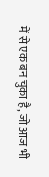में से एक बन चुका है, जो आज भी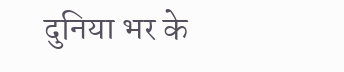दुनिया भर के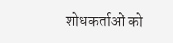शोधकर्ताओं को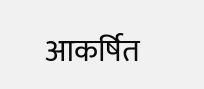आकर्षित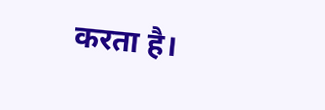करता है।